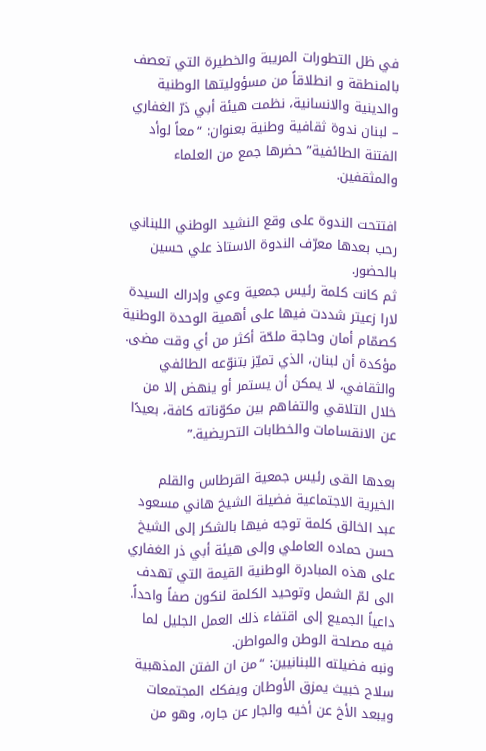في ظل التطورات المريبة والخطيرة التي تعصف بالمنطقة و انطلاقاً من مسؤوليتها الوطنية والدينية والانسانية، نظمت هيئة أبي ذرّ الغفاري – لبنان ندوة ثقافية وطنية بعنوان: “معاً لوأد الفتنة الطائفية” حضرها جمع من العلماء والمثقفين.

افتتحت الندوة على وقع النشيد الوطني اللبناني رحب بعدها معرّف الندوة الاستاذ علي حسين بالحضور.
ثم كانت كلمة رئيس جمعية وعي وإدراك السيدة لارا زعيتر شددت فيها على أهمية الوحدة الوطنية كصمّام أمان وحاجة ملحّة أكثر من أي وقت مضى. مؤكدة أن لبنان، الذي تميّز بتنوّعه الطائفي والثقافي، لا يمكن أن يستمر أو ينهض إلا من خلال التلاقي والتفاهم بين مكوّناته كافة، بعيدًا عن الانقسامات والخطابات التحريضية.”

بعدها القى رئيس جمعية القرطاس والقلم الخيرية الاجتماعية فضيلة الشيخ هاني مسعود عبد الخالق كلمة توجه فيها بالشكر إلى الشيخ حسن حماده العاملي وإلى هيئة أبي ذر الغفاري على هذه المبادرة الوطنية القيمة التي تهدف الى لمّ الشمل وتوحيد الكلمة لنكون صفاً واحداً. داعياً الجميع إلى اقتفاء ذلك العمل الجليل لما فيه مصلحة الوطن والمواطن.
ونبه فضيلته اللبنانيين: “من ان الفتن المذهبية سلاح خبيث يمزق الأوطان ويفكك المجتمعات ويبعد الأخ عن أخيه والجار عن جاره، وهو من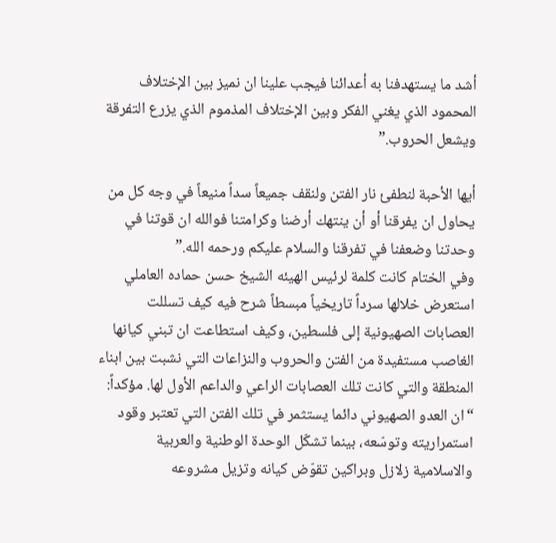أشد ما يستهدفنا به أعدائنا فيجب علينا ان نميز بين الإختلاف المحمود الذي يغني الفكر وبين الإختلاف المذموم الذي يزرع التفرقة ويشعل الحروب.”

أيها الأحبة لنطفئ نار الفتن ولنقف جميعاً سداً منيعاً في وجه كل من يحاول ان يفرقنا أو أن ينتهك أرضنا وكرامتنا فوالله ان قوتنا في وحدتنا وضعفنا في تفرقنا والسلام عليكم ورحمه الله.”
وفي الختام كانت كلمة لرئيس الهيئه الشيخ حسن حماده العاملي استعرض خلالها سرداً تاريخياً مبسطاً شرح فيه كيف تسللت العصابات الصهيونية إلى فلسطين، وكيف استطاعت ان تبني كيانها الغاصب مستفيدة من الفتن والحروب والنزاعات التي نشبت بين ابناء المنطقة والتي كانت تلك العصابات الراعي والداعم الأول لها. مؤكداً: “ان العدو الصهيوني دائما يستثمر في تلك الفتن التي تعتبر وقود استمراريته وتوسّعه، بينما تشكّل الوحدة الوطنية والعربية والاسلامية زلازل وبراكين تقوّض كيانه وتزيل مشروعه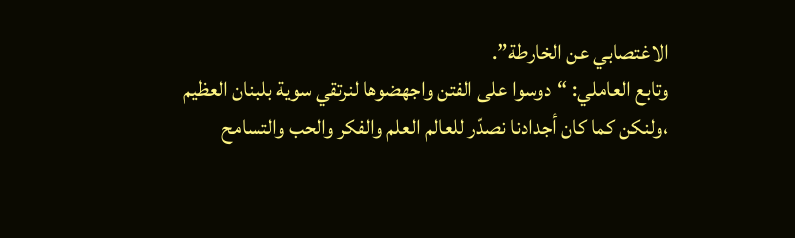الاغتصابي عن الخارطة”.
وتابع العاملي: “دوسوا على الفتن واجهضوها لنرتقي سوية بلبنان العظيم ،ولنكن كما كان أجدادنا نصدّر للعالم العلم والفكر والحب والتسامح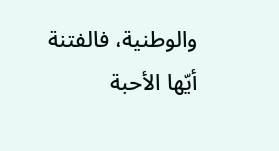والوطنية، فالفتنة أيّها الأحبة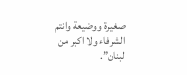صغيرة ووضيعة وانتم الشرفاء ولا اكبر من لبنان”.